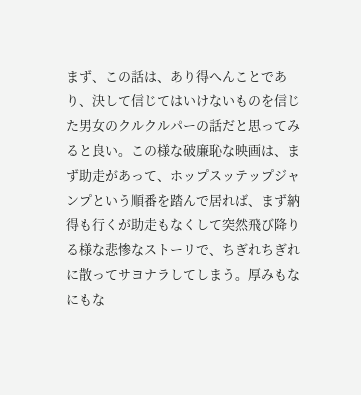まず、この話は、あり得へんことであり、決して信じてはいけないものを信じた男女のクルクルパーの話だと思ってみると良い。この様な破廉恥な映画は、まず助走があって、ホップスッテップジャンプという順番を踏んで居れば、まず納得も行くが助走もなくして突然飛び降りる様な悲惨なストーリで、ちぎれちぎれに散ってサヨナラしてしまう。厚みもなにもな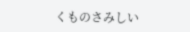くものさみしい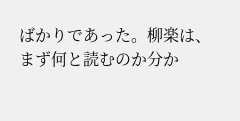ばかりであった。柳楽は、まず何と読むのか分か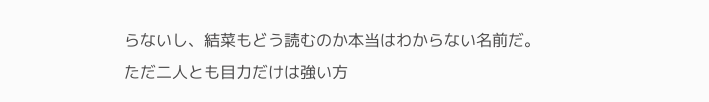らないし、結菜もどう読むのか本当はわからない名前だ。
ただ二人とも目力だけは強い方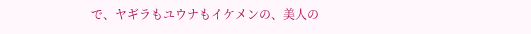で、ヤギラもユウナもイケメンの、美人の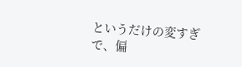というだけの変すぎで、偏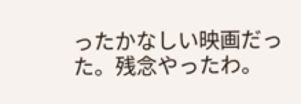ったかなしい映画だった。残念やったわ。